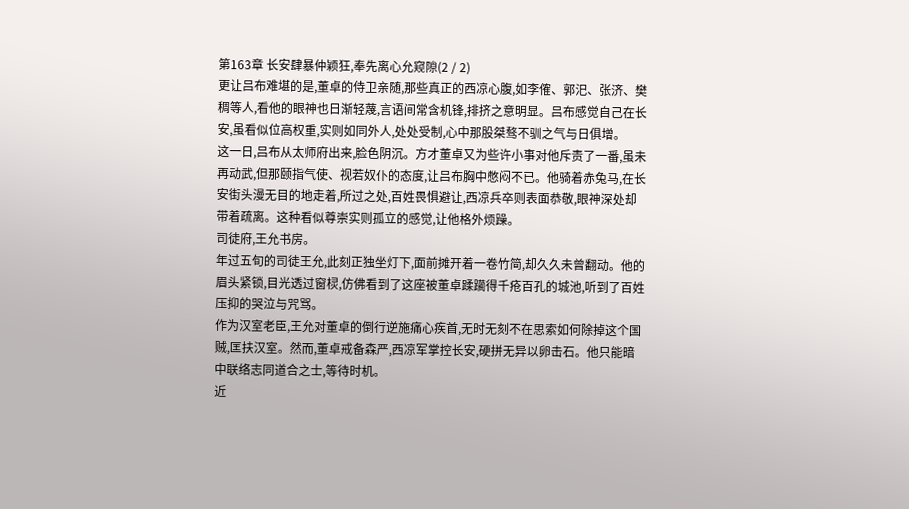第163章 长安肆暴仲颖狂,奉先离心允窥隙(2 / 2)
更让吕布难堪的是,董卓的侍卫亲随,那些真正的西凉心腹,如李傕、郭汜、张济、樊稠等人,看他的眼神也日渐轻蔑,言语间常含机锋,排挤之意明显。吕布感觉自己在长安,虽看似位高权重,实则如同外人,处处受制,心中那股桀骜不驯之气与日俱增。
这一日,吕布从太师府出来,脸色阴沉。方才董卓又为些许小事对他斥责了一番,虽未再动武,但那颐指气使、视若奴仆的态度,让吕布胸中憋闷不已。他骑着赤兔马,在长安街头漫无目的地走着,所过之处,百姓畏惧避让,西凉兵卒则表面恭敬,眼神深处却带着疏离。这种看似尊崇实则孤立的感觉,让他格外烦躁。
司徒府,王允书房。
年过五旬的司徒王允,此刻正独坐灯下,面前摊开着一卷竹简,却久久未曾翻动。他的眉头紧锁,目光透过窗棂,仿佛看到了这座被董卓蹂躏得千疮百孔的城池,听到了百姓压抑的哭泣与咒骂。
作为汉室老臣,王允对董卓的倒行逆施痛心疾首,无时无刻不在思索如何除掉这个国贼,匡扶汉室。然而,董卓戒备森严,西凉军掌控长安,硬拼无异以卵击石。他只能暗中联络志同道合之士,等待时机。
近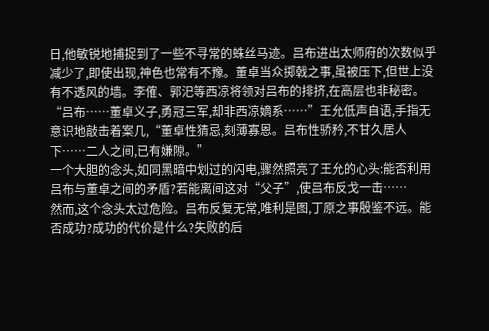日,他敏锐地捕捉到了一些不寻常的蛛丝马迹。吕布进出太师府的次数似乎减少了,即使出现,神色也常有不豫。董卓当众掷戟之事,虽被压下,但世上没有不透风的墙。李傕、郭汜等西凉将领对吕布的排挤,在高层也非秘密。
“吕布……董卓义子,勇冠三军,却非西凉嫡系……”王允低声自语,手指无意识地敲击着案几,“董卓性猜忌,刻薄寡恩。吕布性骄矜,不甘久居人下……二人之间,已有嫌隙。”
一个大胆的念头,如同黑暗中划过的闪电,骤然照亮了王允的心头:能否利用吕布与董卓之间的矛盾?若能离间这对“父子”,使吕布反戈一击……
然而,这个念头太过危险。吕布反复无常,唯利是图,丁原之事殷鉴不远。能否成功?成功的代价是什么?失败的后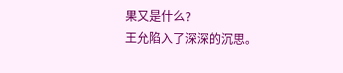果又是什么?
王允陷入了深深的沉思。